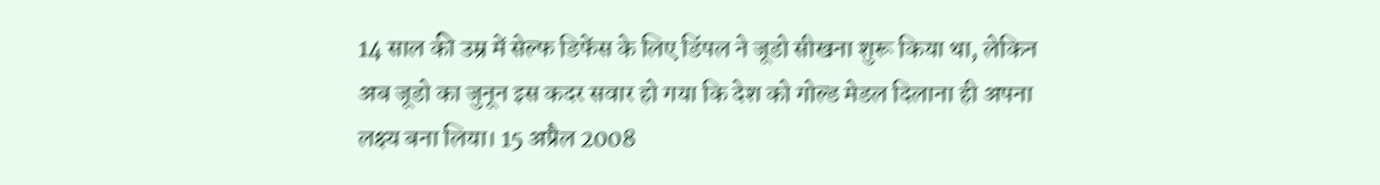14 साल की उम्र में सेल्फ डिफेंस के लिए डिंपल ने जूडो सीखना शुरू किया था, लेकिन अब जूडो का जुनून इस कदर सवार हो गया कि देश को गोल्ड मेडल दिलाना ही अपना लक्ष्य बना लिया। 15 अप्रैल 2008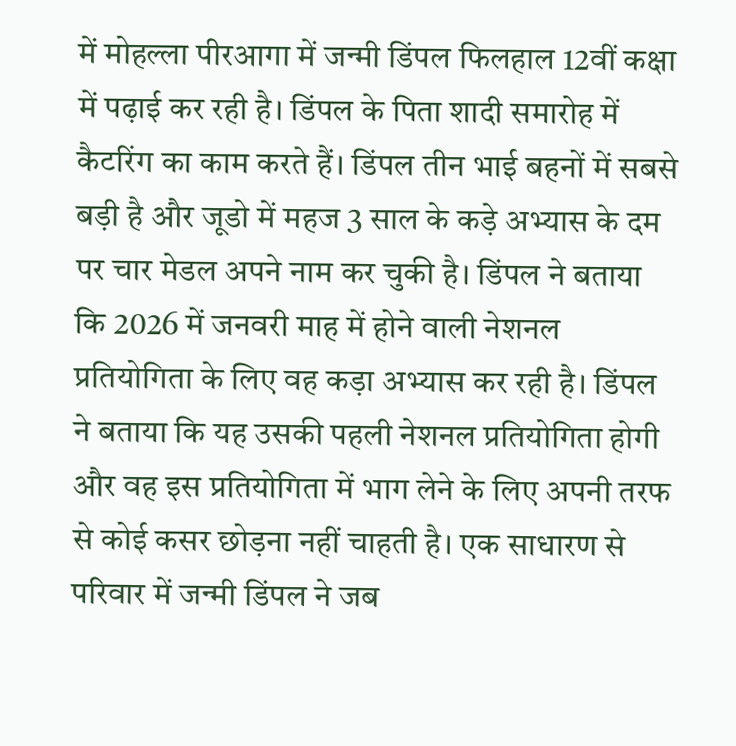में मोहल्ला पीरआगा में जन्मी डिंपल फिलहाल 12वीं कक्षा में पढ़ाई कर रही है। डिंपल के पिता शादी समारोह में कैटरिंग का काम करते हैं। डिंपल तीन भाई बहनों में सबसे बड़ी है और जूडो में महज 3 साल के कड़े अभ्यास के दम पर चार मेडल अपने नाम कर चुकी है। डिंपल ने बताया कि 2026 में जनवरी माह में होने वाली नेशनल प्रतियोगिता के लिए वह कड़ा अभ्यास कर रही है। डिंपल ने बताया कि यह उसकी पहली नेशनल प्रतियोगिता होगी और वह इस प्रतियोगिता में भाग लेने के लिए अपनी तरफ से कोई कसर छोड़ना नहीं चाहती है। एक साधारण से परिवार में जन्मी डिंपल ने जब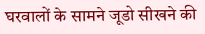घरवालों के सामने जूडो सीखने की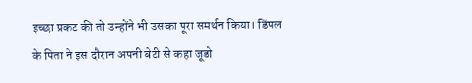इच्छा प्रकट की तो उन्होंने भी उसका पूरा समर्थन किया। डिंपल के पिता ने इस दौरान अपनी बेटी से कहा जूडो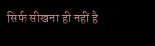सिर्फ सीखना ही नहीं है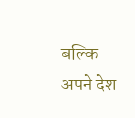बल्कि अपने देश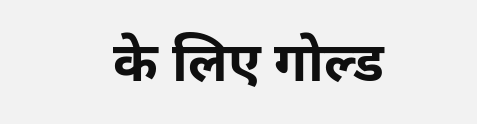के लिए गोल्ड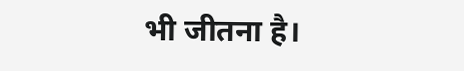भी जीतना है।